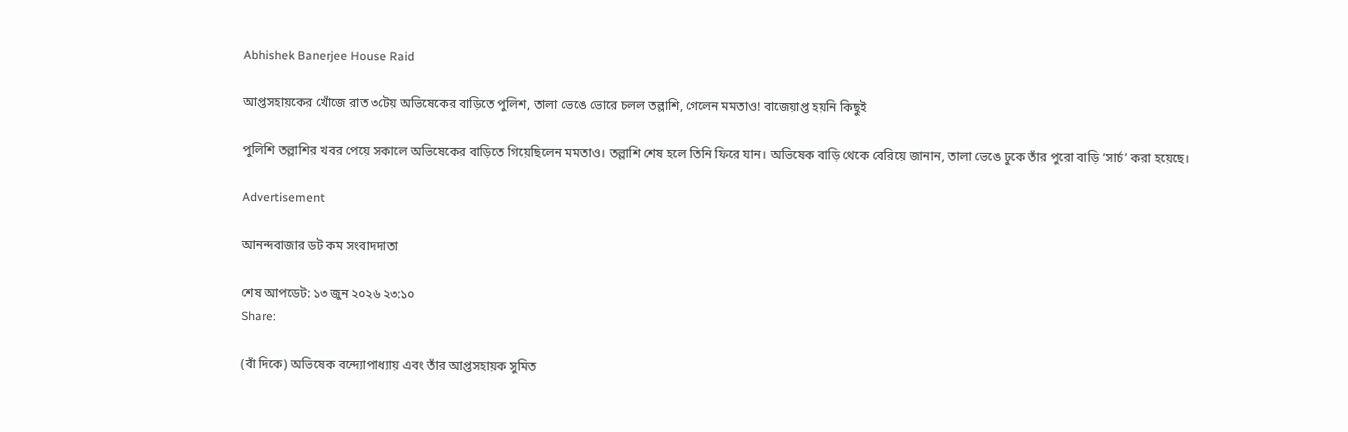Abhishek Banerjee House Raid

আপ্তসহায়কের খোঁজে রাত ৩টেয় অভিষেকের বাড়িতে পুলিশ, তালা ভেঙে ভোরে চলল তল্লাশি, গেলেন মমতাও! বাজেয়াপ্ত হয়নি কিছুই

পুলিশি তল্লাশির খবর পেয়ে সকালে অভিষেকের বাড়িতে গিয়েছিলেন মমতাও। তল্লাশি শেষ হলে তিনি ফিরে যান। অভিষেক বাড়ি থেকে বেরিয়ে জানান, তালা ভেঙে ঢুকে তাঁর পুরো বাড়ি ‘সার্চ’ করা হয়েছে।

Advertisement

আনন্দবাজার ডট কম সংবাদদাতা

শেষ আপডেট: ১৩ জুন ২০২৬ ২৩:১০
Share:

(বাঁ দিকে) অভিষেক বন্দ্যোপাধ্যায় এবং তাঁর আপ্তসহায়ক সুমিত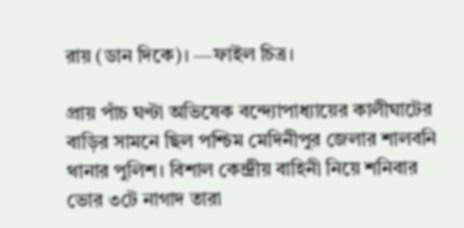রায় (ডান দিকে)। —ফাইল চিত্র।

প্রায় পাঁচ ঘণ্টা অভিষেক বন্দ্যোপাধ্যায়ের কালীঘাটের বাড়ির সামনে ছিল পশ্চিম মেদিনীপুর জেলার শালবনি থানার পুলিশ। বিশাল কেন্দ্রীয় বাহিনী নিয়ে শনিবার ভোর ৩টে নাগাদ তারা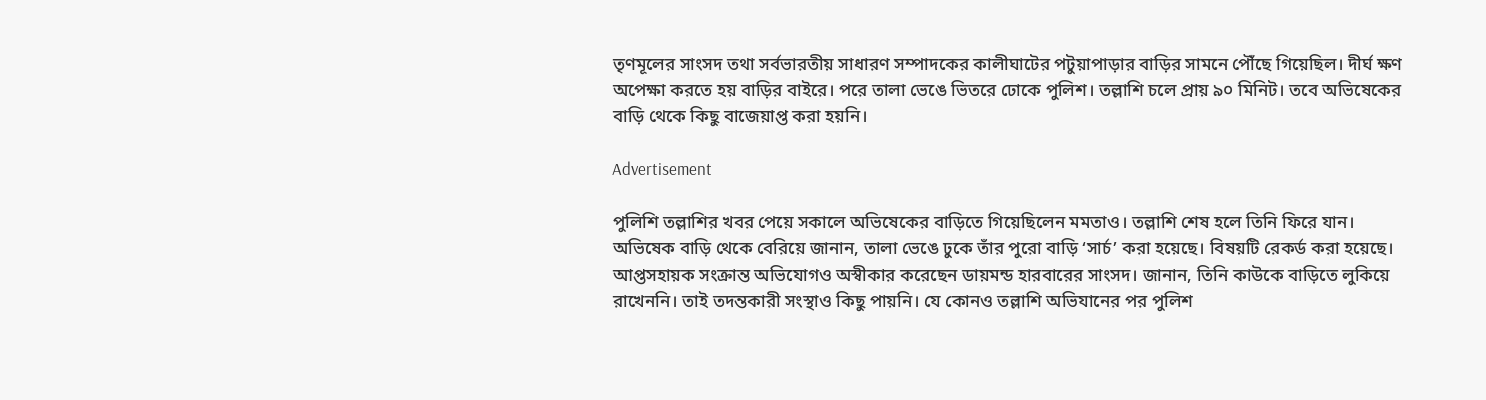তৃণমূলের সাংসদ তথা সর্বভারতীয় সাধারণ সম্পাদকের কালীঘাটের পটুয়াপাড়ার বাড়ির সামনে পৌঁছে গিয়েছিল। দীর্ঘ ক্ষণ অপেক্ষা করতে হয় বাড়ির বাইরে। পরে তালা ভেঙে ভিতরে ঢোকে পুলিশ। তল্লাশি চলে প্রায় ৯০ মিনিট। তবে অভিষেকের বাড়ি থেকে কিছু বাজেয়াপ্ত করা হয়নি।

Advertisement

পুলিশি তল্লাশির খবর পেয়ে সকালে অভিষেকের বাড়িতে গিয়েছিলেন মমতাও। তল্লাশি শেষ হলে তিনি ফিরে যান। অভিষেক বাড়ি থেকে বেরিয়ে জানান, তালা ভেঙে ঢুকে তাঁর পুরো বাড়ি ‘সার্চ’ করা হয়েছে। বিষয়টি রেকর্ড করা হয়েছে। আপ্তসহায়ক সংক্রান্ত অভিযোগও অস্বীকার করেছেন ডায়মন্ড হারবারের সাংসদ। জানান, তিনি কাউকে বাড়িতে লুকিয়ে রাখেননি। তাই তদন্তকারী সংস্থাও কিছু পায়নি। যে কোনও তল্লাশি অভিযানের পর পুলিশ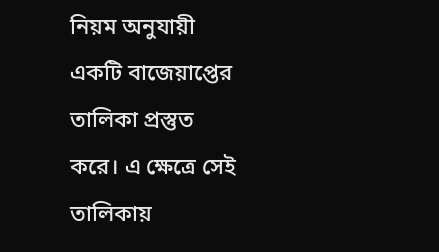নিয়ম অনুযায়ী একটি বাজেয়াপ্তের তালিকা প্রস্তুত করে। এ ক্ষেত্রে সেই তালিকায়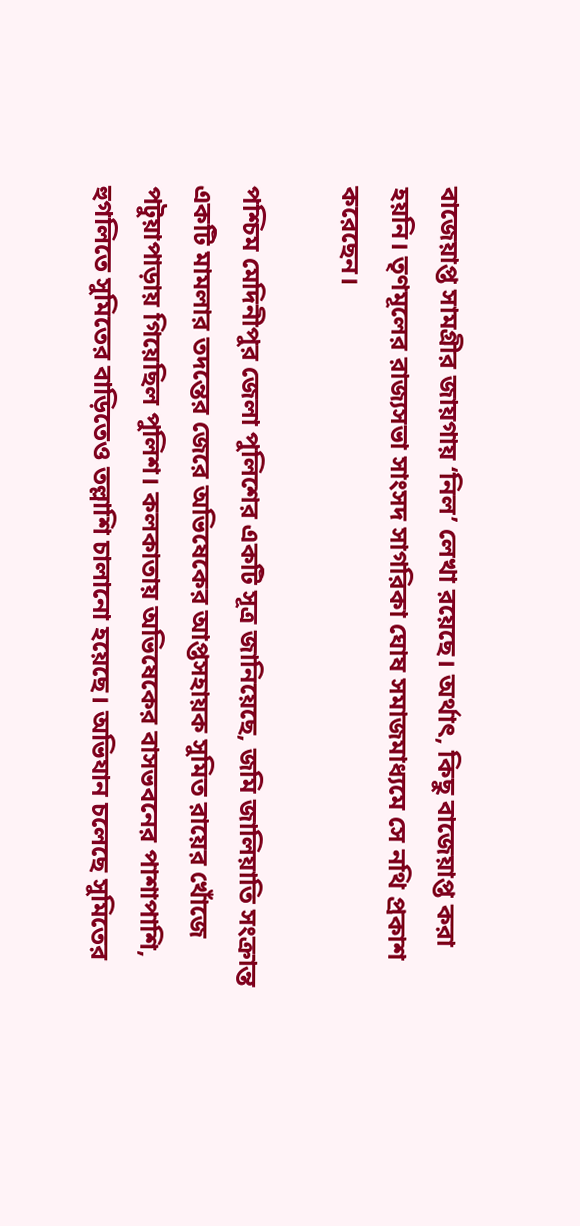বাজেয়াপ্ত সামগ্রীর জায়গায় ‘নিল’ লেখা রয়েছে। অর্থাৎ, কিছু বাজেয়াপ্ত করা হয়নি। তৃণমূলের রাজ্যসভা সাংসদ সাগরিকা ঘোষ সমাজমাধ্যমে সে নথি প্রকাশ করেছেন।

পশ্চিম মেদিনীপুর জেলা পুলিশের একটি সূত্র জানিয়েছে, জমি জালিয়াতি সংক্রান্ত একটি মামলার তদন্তের জেরে অভিষেকের আপ্তসহায়ক সুমিত রায়ের খোঁজে পটুয়াপাড়ায় গিয়েছিল পুলিশ। কলকাতায় অভিষেকের বাসভবনের পাশাপাশি, হুগলিতে সুমিতের বাড়িতেও তল্লাশি চালানো হয়েছে। অভিযান চলেছে সুমিতের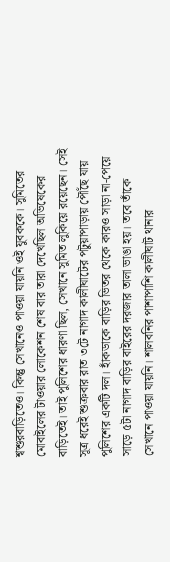শ্বশুরবাড়িতেও। কিন্তু সেখানেও পাওয়া যায়নি ওই যুবককে। সুমিতের মোবাইলের টাওয়ার লোকেশন শেষ বার তারা দেখেছিল অভিষেকের বাড়িতেই। তাই পুলিশের ধারণা ছিল, সেখানে সুমিত লুকিয়ে রয়েছেন। সেই সূত্র ধরেই শুক্রবার রাত ৩টে নাগাদ কালীঘাটের পটুয়াপাড়ায় পৌঁছে যায় পুলিশের একটি দল। হাঁকডাকে বাড়ির ভিতর থেকে কারও সাড়া না-পেয়ে সাড়ে ৫টা নাগাদ বাড়ির বাইরের দরজার তালা ভাঙা হয়। তবে তাঁকে সেখানে পাওয়া যায়নি। শালবনির পাশাপাশি কালীঘাট থানার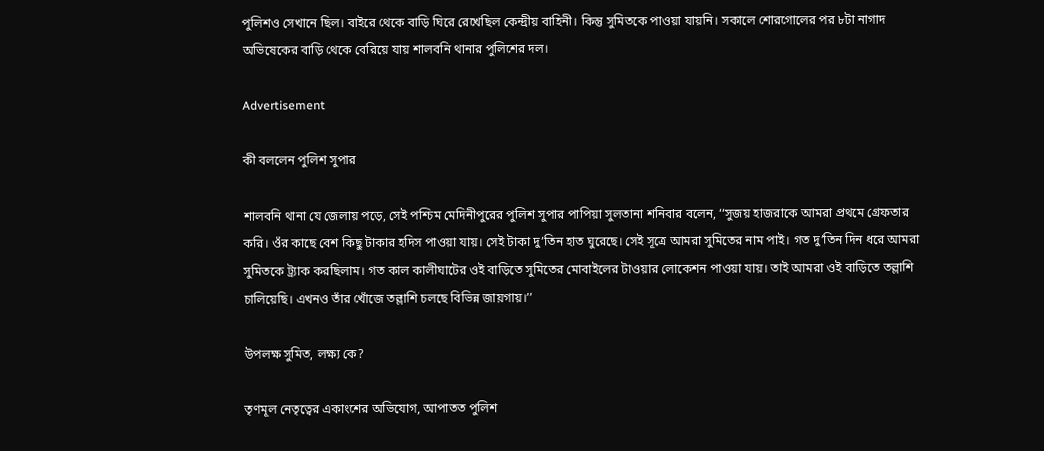পুলিশও সেখানে ছিল। বাইরে থেকে বাড়ি ঘিরে রেখেছিল কেন্দ্রীয় বাহিনী। কিন্তু সুমিতকে পাওয়া যায়নি। সকালে শোরগোলের পর ৮টা নাগাদ অভিষেকের বাড়ি থেকে বেরিয়ে যায় শালবনি থানার পুলিশের দল।

Advertisement

কী বললেন পুলিশ সুপার

শালবনি থানা যে জেলায় পড়ে, সেই পশ্চিম মেদিনীপুরের পুলিশ সুপার পাপিয়া সুলতানা শনিবার বলেন, ‘‘সুজয় হাজরাকে আমরা প্রথমে গ্রেফতার করি। ওঁর কাছে বেশ কিছু টাকার হদিস পাওয়া যায়। সেই টাকা দু’তিন হাত ঘুরেছে। সেই সূত্রে আমরা সুমিতের নাম পাই। গত দু’তিন দিন ধরে আমরা সুমিতকে ট্র্যাক করছিলাম। গত কাল কালীঘাটের ওই বাড়িতে সুমিতের মোবাইলের টাওয়ার লোকেশন পাওয়া যায়। তাই আমরা ওই বাড়িতে তল্লাশি চালিয়েছি। এখনও তাঁর খোঁজে তল্লাশি চলছে বিভিন্ন জায়গায়।’’

উপলক্ষ সুমিত, লক্ষ্য কে?

তৃণমূল নেতৃত্বের একাংশের অভিযোগ, আপাতত পুলিশ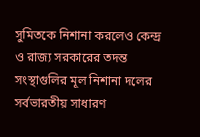সুমিতকে নিশানা করলেও কেন্দ্র ও রাজ্য সরকারের তদন্ত সংস্থাগুলির মূল নিশানা দলের সর্বভারতীয় সাধারণ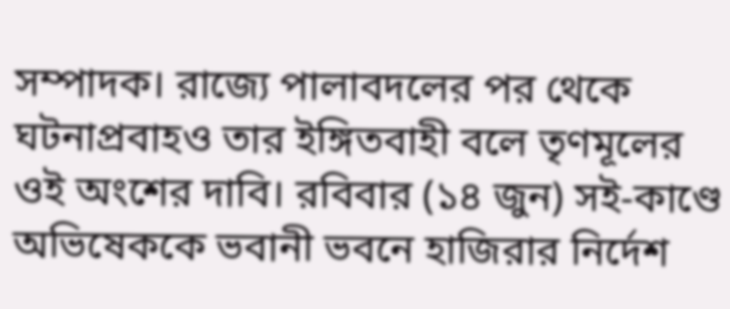সম্পাদক। রাজ্যে পালাবদলের পর থেকে ঘটনাপ্রবাহও তার ইঙ্গিতবাহী বলে তৃণমূলের ওই অংশের দাবি। রবিবার (১৪ জুন) সই-কাণ্ডে অভিষেককে ভবানী ভবনে হাজিরার নির্দেশ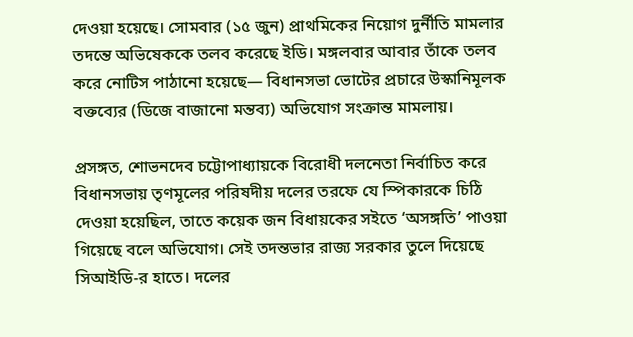দেওয়া হয়েছে। সোমবার (১৫ জুন) প্রাথমিকের নিয়োগ দুর্নীতি মামলার তদন্তে অভিষেককে তলব করেছে ইডি। মঙ্গলবার আবার তাঁকে তলব করে নোটিস পাঠানো হয়েছে— বিধানসভা ভোটের প্রচারে উস্কানিমূলক বক্তব্যের (ডিজে বাজানো মন্তব্য) অভিযোগ সংক্রান্ত মামলায়।

প্রসঙ্গত, শোভনদেব চট্টোপাধ্যায়কে বিরোধী দলনেতা নির্বাচিত করে বিধানসভায় তৃণমূলের পরিষদীয় দলের তরফে যে স্পিকারকে চিঠি দেওয়া হয়েছিল, তাতে কয়েক জন বিধায়কের সইতে ‘অসঙ্গতি’ পাওয়া গিয়েছে বলে অভিযোগ। সেই তদন্তভার রাজ্য সরকার তুলে দিয়েছে সিআইডি-র হাতে। দলের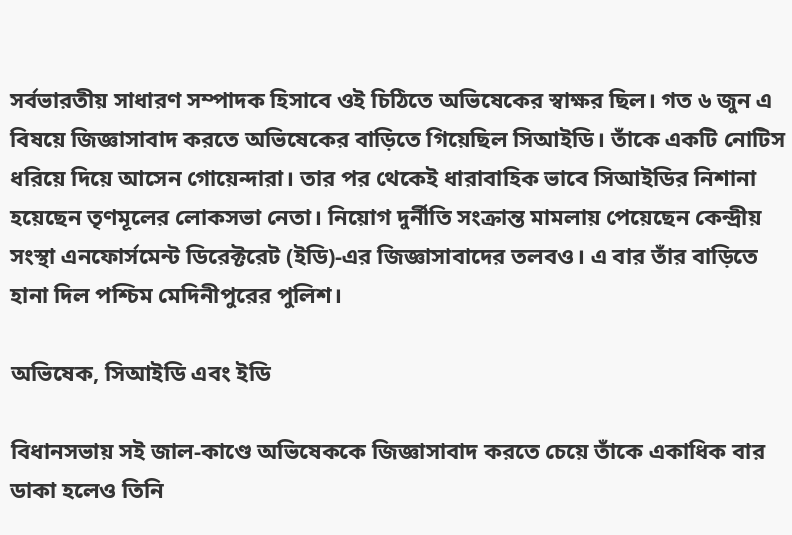সর্বভারতীয় সাধারণ সম্পাদক হিসাবে ওই চিঠিতে অভিষেকের স্বাক্ষর ছিল। গত ৬ জুন এ বিষয়ে জিজ্ঞাসাবাদ করতে অভিষেকের বাড়িতে গিয়েছিল সিআইডি। তাঁকে একটি নোটিস ধরিয়ে দিয়ে আসেন গোয়েন্দারা। তার পর থেকেই ধারাবাহিক ভাবে সিআইডির নিশানা হয়েছেন তৃণমূলের লোকসভা নেতা। নিয়োগ দুর্নীতি সংক্রান্ত মামলায় পেয়েছেন কেন্দ্রীয় সংস্থা এনফোর্সমেন্ট ডিরেক্টরেট (ইডি)-এর জিজ্ঞাসাবাদের তলবও। এ বার তাঁর বাড়িতে হানা দিল পশ্চিম মেদিনীপুরের পুলিশ।

অভিষেক, সিআইডি এবং ইডি

বিধানসভায় সই জাল-কাণ্ডে অভিষেককে জিজ্ঞাসাবাদ করতে চেয়ে তাঁকে একাধিক বার ডাকা হলেও তিনি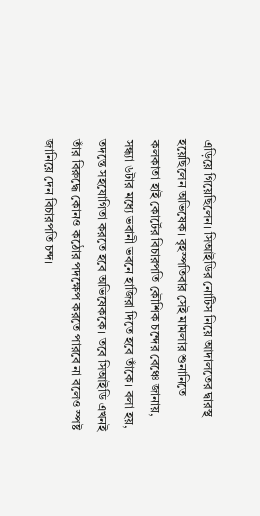এড়িয়ে গিয়েছিলেন। সিআইডির নোটিস নিয়ে আদালতের দ্বারস্থ হয়েছিলেন অভিষেক। বৃহস্পতিবার সেই মামলার শুনানিতে কলকাতা হাই কোর্টের বিচারপতি কৌশিক চন্দের বেঞ্চে জানায়, সন্ধ্যা ৬টার মধ্যে ভবানী ভবনে হাজিরা দিতে হবে তাঁকে। বলা হয়, তদন্তে সহযোগিতা করতে হবে অভিষেককে। তবে সিআইডি এখনই তাঁর বিরুদ্ধে কোনও কঠোর পদক্ষেপ করতে পারবে না বলেও স্পষ্ট জানিয়ে দেন বিচারপতি চন্দ।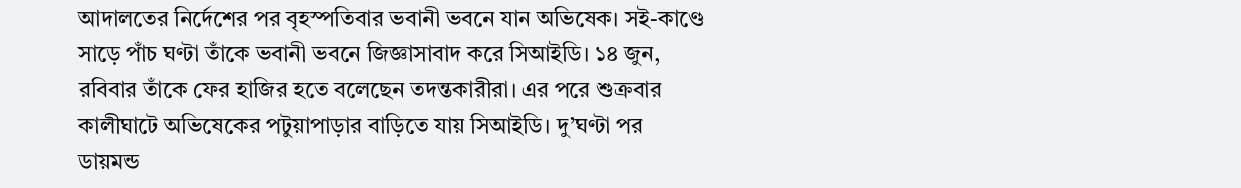আদালতের নির্দেশের পর বৃহস্পতিবার ভবানী ভবনে যান অভিষেক। স‌ই-কাণ্ডে সাড়ে পাঁচ ঘণ্টা তাঁকে ভবানী ভবনে জিজ্ঞাসাবাদ করে সিআইডি। ১৪ জুন, রবিবার তাঁকে ফের হাজির হতে বলেছেন তদন্তকারীরা। এর পরে শুক্রবার কালীঘাটে অভিষেকের পটুয়াপাড়ার বাড়িতে যায় সিআইডি। দু’ঘণ্টা পর ডায়মন্ড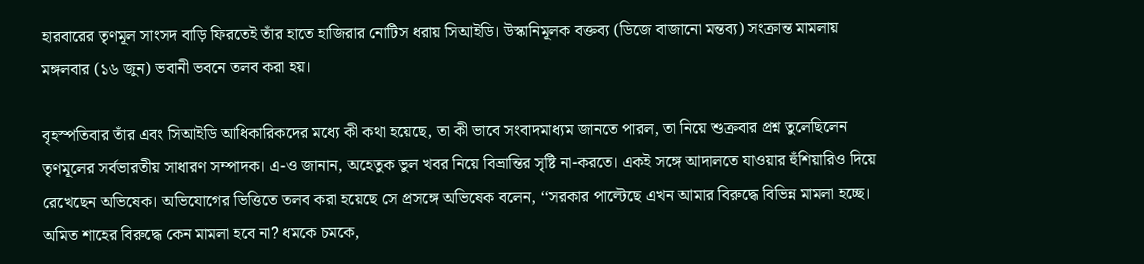হারবারের তৃণমূল সাংসদ বাড়ি ফিরতেই তাঁর হাতে হাজিরার নোটিস ধরায় সিআইডি। উস্কানিমূলক বক্তব্য (ডিজে বাজানো মন্তব্য) সংক্রান্ত মামলায় মঙ্গলবার (১৬ জুন) ভবানী ভবনে তলব করা হয়।

বৃহস্পতিবার তাঁর এবং সিআইডি আধিকারিকদের মধ্যে কী কথা হয়েছে, তা কী ভাবে সংবাদমাধ্যম জানতে পারল, তা নিয়ে শুক্রবার প্রশ্ন তুলেছিলেন তৃণমূলের সর্বভারতীয় সাধারণ সম্পাদক। এ-ও জানান, অহেতুক ভুল খবর নিয়ে বিভ্রান্তির সৃষ্টি না-করতে। একই সঙ্গে আদালতে যাওয়ার হুঁশিয়ারিও দিয়ে রেখেছেন অভিষেক। অভিযোগের ভিত্তিতে তলব করা হয়েছে সে প্রসঙ্গে অভিষেক বলেন, ‘‘সরকার পাল্টেছে এখন আমার বিরুদ্ধে বিভিন্ন মামলা হচ্ছে। অমিত শাহের বিরুদ্ধে কেন মামলা হবে না? ধমকে চমকে,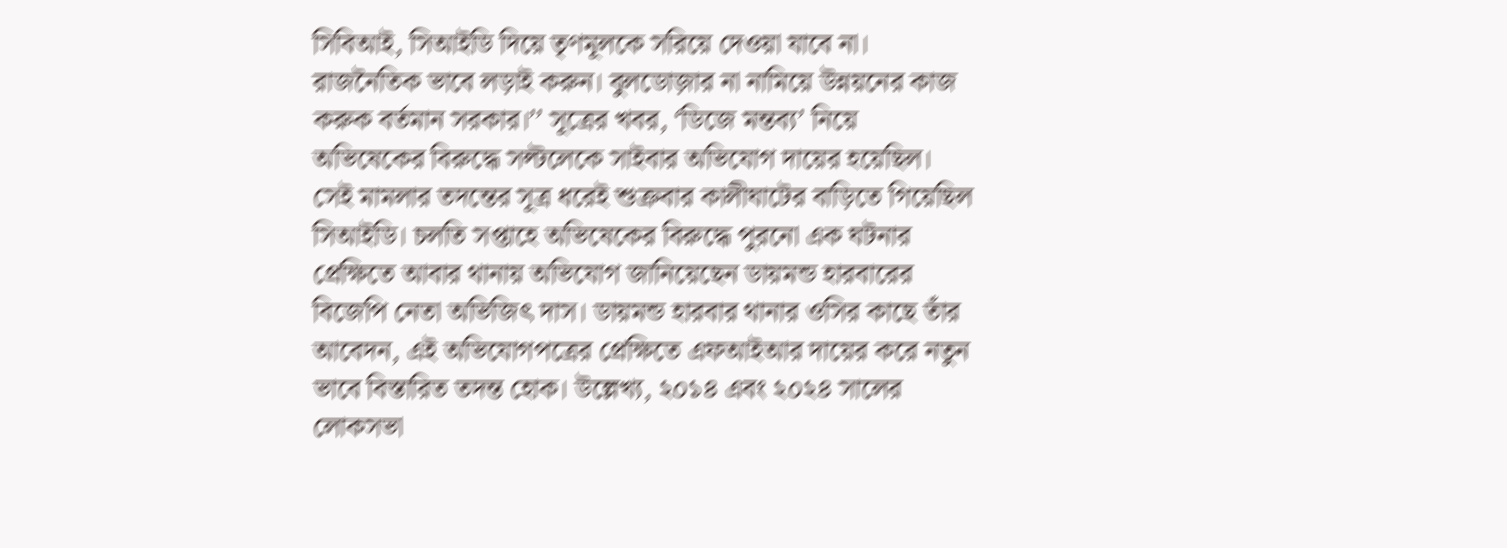সিবিআই, সিআইডি দিয়ে তৃণমূলকে সরিয়ে দেওয়া যাবে না। রাজনৈতিক ভাবে লড়াই করুন। বুলডোজ়ার না নামিয়ে উন্নয়নের কাজ করুক বর্তমান সরকার।’’ সূত্রের খবর, ‘ডিজে মন্তব্য’ নিয়ে অভিষেকের বিরুদ্ধে সল্টলেকে সাইবার অভিযোগ দায়ের হয়েছিল। সেই মামলার তদন্তের সূত্র ধরেই শুক্রবার কালীঘাটের বাড়িতে গিয়েছিল সিআইডি। চলতি সপ্তাহে অভিষেকের বিরুদ্ধে পুরনো এক ঘটনার প্রেক্ষিতে আবার থানায় অভিযোগ জানিয়েছেন ডায়মন্ড হারবারের বিজেপি নেতা অভিজিৎ দাস। ডায়মন্ড হারবার থানার ওসির কাছে তাঁর আবেদন, এই অভিযোগপত্রের প্রেক্ষিতে এফআইআর দায়ের করে নতুন ভাবে বিস্তারিত তদন্ত হোক। উল্লেখ্য, ২০১৪ এবং ২০২৪ সালের লোকসভা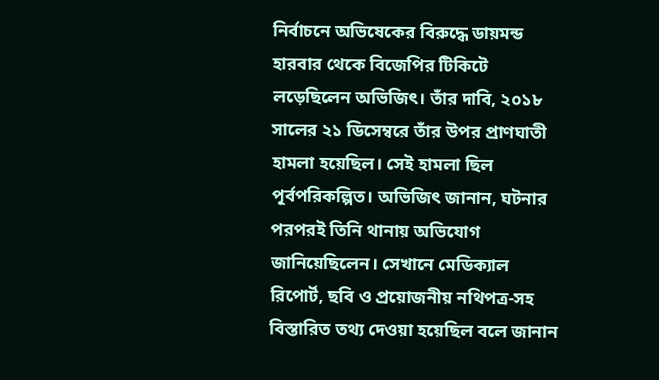নির্বাচনে অভিষেকের বিরুদ্ধে ডায়মন্ড হারবার থেকে বিজেপির টিকিটে লড়েছিলেন অভিজিৎ। তাঁর দাবি, ২০১৮ সালের ২১ ডিসেম্বরে তাঁর উপর প্রাণঘাতী হামলা হয়েছিল। সেই হামলা ছিল পূর্বপরিকল্পিত। অভিজিৎ জানান, ঘটনার পরপরই তিনি থানায় অভিযোগ জানিয়েছিলেন। সেখানে মেডিক্যাল রিপোর্ট, ছবি ও প্রয়োজনীয় নথিপত্র-সহ বিস্তারিত তথ্য দেওয়া হয়েছিল বলে জানান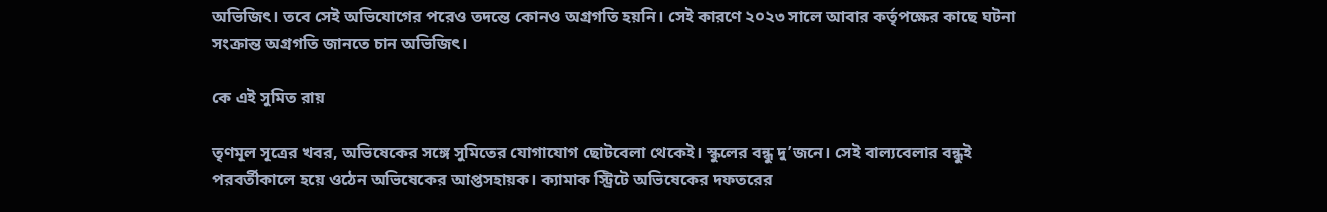অভিজিৎ। তবে সেই অভিযোগের পরেও তদন্তে কোনও অগ্রগতি হয়নি। সেই কারণে ২০২৩ সালে আবার কর্তৃপক্ষের কাছে ঘটনা সংক্রান্ত অগ্রগতি জানতে চান অভিজিৎ।

কে এই সুমিত রায়

তৃণমূল সূত্রের খবর, অভিষেকের সঙ্গে সুমিতের যোগাযোগ ছোটবেলা থেকেই। স্কুলের বন্ধু দু’জনে। সেই বাল্যবেলার বন্ধুই পরবর্তীকালে হয়ে ওঠেন অভিষেকের আপ্তসহায়ক। ক্যামাক স্ট্রিটে অভিষেকের দফতরের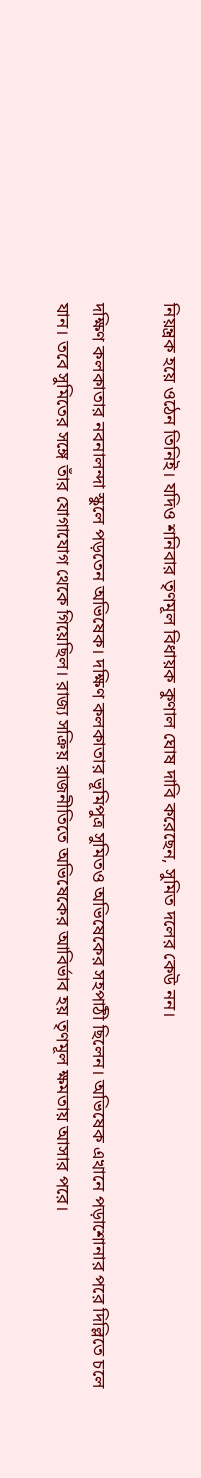নিয়ন্ত্রক হয়ে ওঠেন তিনিই। যদিও শনিবার তৃণমূল বিধায়ক কুণাল ঘোষ দাবি করেছেন, সুমিত দলের কেউ নন।

দক্ষিণ কলকাতার নবনালন্দা স্কুলে পড়তেন অভিষেক। দক্ষিণ কলকাতার ভূমিপুত্র সুমিতও অভিষেকের সহপাঠী ছিলেন। অভিষেক এখানে পড়াশোনার পরে দিল্লিতে চলে যান। তবে সুমিতের সঙ্গে তাঁর যোগাযোগ থেকে গিয়েছিল। রাজ্য সক্রিয় রাজনীতিতে অভিষেকের আবির্ভাব হয় তৃণমূল ক্ষমতায় আসার পরে।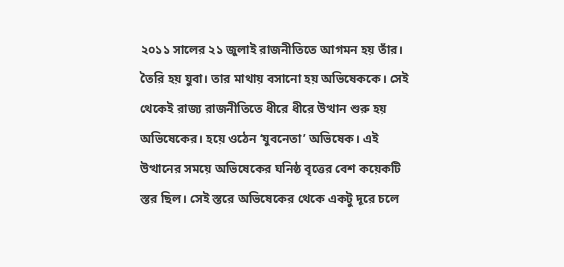২০১১ সালের ২১ জুলাই রাজনীতিতে আগমন হয় তাঁর। তৈরি হয় যুবা। তার মাথায় বসানো হয় অভিষেককে। সেই থেকেই রাজ্য রাজনীতিতে ধীরে ধীরে উত্থান শুরু হয় অভিষেকের। হয়ে ওঠেন ‘যুবনেতা’ অভিষেক। এই উত্থানের সময়ে অভিষেকের ঘনিষ্ঠ বৃত্তের বেশ কয়েকটি স্তর ছিল। সেই স্তরে অভিষেকের থেকে একটু দূরে চলে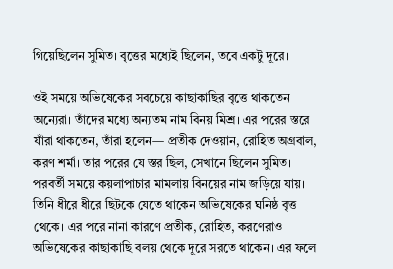গিয়েছিলেন সুমিত। বৃত্তের মধ্যেই ছিলেন, তবে একটু দূরে।

ওই সময়ে অভিষেকের সবচেয়ে কাছাকাছির বৃত্তে থাকতেন অন্যেরা। তাঁদের মধ্যে অন্যতম নাম বিনয় মিশ্র। এর পরের স্তরে যাঁরা থাকতেন, তাঁরা হলেন— প্রতীক দেওয়ান, রোহিত অগ্রবাল, করণ শর্মা। তার পরের যে স্তর ছিল, সেখানে ছিলেন সুমিত। পরবর্তী সময়ে কয়লাপাচার মামলায় বিনয়ের নাম জড়িয়ে যায়। তিনি ধীরে ধীরে ছিটকে যেতে থাকেন অভিষেকের ঘনিষ্ঠ বৃত্ত থেকে। এর পরে নানা কারণে প্রতীক, রোহিত, করণেরাও অভিষেকের কাছাকাছি বলয় থেকে দূরে সরতে থাকেন। এর ফলে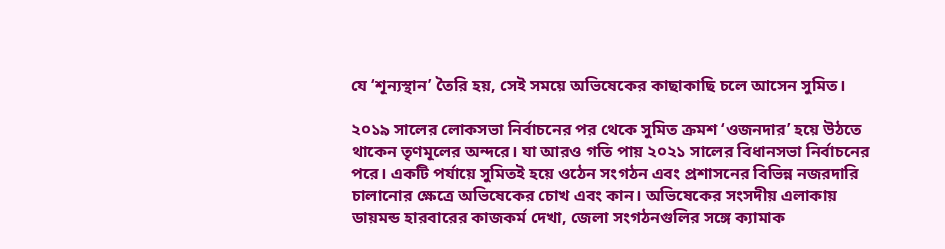যে ‘শূন্যস্থান’ তৈরি হয়, সেই সময়ে অভিষেকের কাছাকাছি চলে আসেন সুমিত।

২০১৯ সালের লোকসভা নির্বাচনের পর থেকে সুমিত ক্রমশ ‘ওজনদার’ হয়ে উঠতে থাকেন তৃণমূলের অন্দরে। যা আরও গতি পায় ২০২১ সালের বিধানসভা নির্বাচনের পরে। একটি পর্যায়ে সুমিতই হয়ে ওঠেন সংগঠন এবং প্রশাসনের বিভিন্ন নজরদারি চালানোর ক্ষেত্রে অভিষেকের চোখ এবং কান। অভিষেকের সংসদীয় এলাকায় ডায়মন্ড হারবারের কাজকর্ম দেখা, জেলা সংগঠনগুলির সঙ্গে ক্যামাক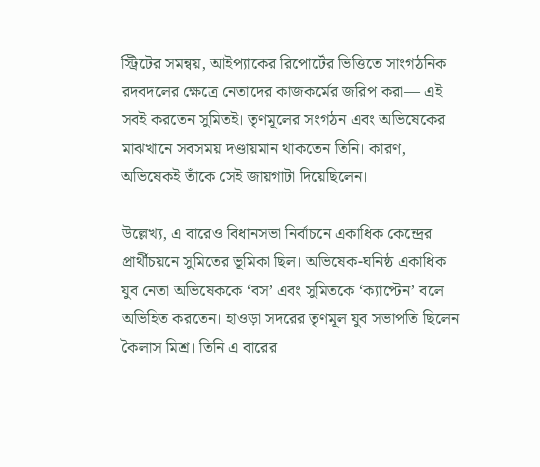স্ট্রিটের সমন্বয়, আইপ্যাকের রিপোর্টের ভিত্তিতে সাংগঠনিক রদবদলের ক্ষেত্রে নেতাদের কাজকর্মের জরিপ করা— এই সবই করতেন সুমিতই। তৃণমূলের সংগঠন এবং অভিষেকের মাঝখানে সবসময় দণ্ডায়মান থাকতেন তিনি। কারণ, অভিষেকই তাঁকে সেই জায়গাটা দিয়েছিলেন।

উল্লেখ্য, এ বারেও বিধানসভা নির্বাচনে একাধিক কেন্দ্রের প্রার্থীচয়নে সুমিতের ভূমিকা ছিল। অভিষেক-ঘনিষ্ঠ একাধিক যুব নেতা অভিষেককে ‘বস’ এবং সুমিতকে ‘ক্যাপ্টেন’ বলে অভিহিত করতেন। হাওড়া সদরের তৃণমূল যুব সভাপতি ছিলেন কৈলাস মিশ্র। তিনি এ বারের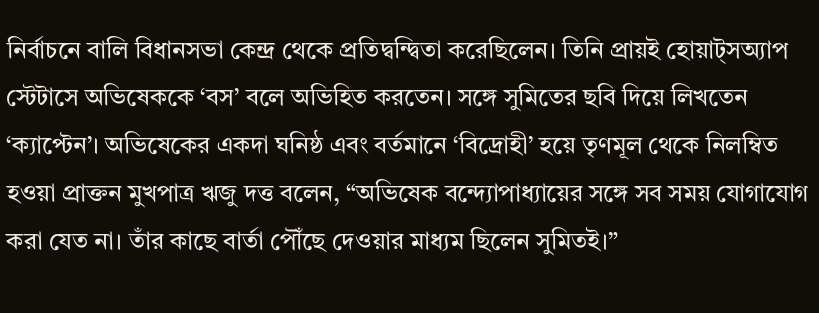নির্বাচনে বালি বিধানসভা কেন্দ্র থেকে প্রতিদ্বন্দ্বিতা করেছিলেন। তিনি প্রায়ই হোয়াট্‌সঅ্যাপ স্টেটাসে অভিষেককে ‘বস’ বলে অভিহিত করতেন। সঙ্গে সুমিতের ছবি দিয়ে লিখতেন ‘ক্যাপ্টেন’। অভিষেকের একদা ঘনিষ্ঠ এবং বর্তমানে ‘বিদ্রোহী’ হয়ে তৃণমূল থেকে নিলম্বিত হওয়া প্রাক্তন মুখপাত্র ঋজু দত্ত বলেন, “অভিষেক বন্দ্যোপাধ্যায়ের সঙ্গে সব সময় যোগাযোগ করা যেত না। তাঁর কাছে বার্তা পৌঁছে দেওয়ার মাধ্যম ছিলেন সুমিতই।”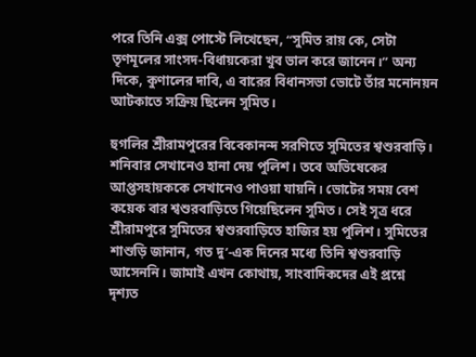পরে তিনি এক্স পোস্টে লিখেছেন, “সুমিত রায় কে, সেটা তৃণমূলের সাংসদ-বিধায়কেরা খুব ভাল করে জানেন।” অন্য দিকে, কুণালের দাবি, এ বারের বিধানসভা ভোটে তাঁর মনোনয়ন আটকাতে সক্রিয় ছিলেন সুমিত।

হুগলির শ্রীরামপুরের বিবেকানন্দ সরণিতে সুমিতের শ্বশুরবাড়ি। শনিবার সেখানেও হানা দেয় পুলিশ। তবে অভিষেকের আপ্তসহায়ককে সেখানেও পাওয়া যায়নি। ভোটের সময় বেশ কয়েক বার শ্বশুরবাড়িতে গিয়েছিলেন সুমিত। সেই সূত্র ধরে শ্রীরামপুরে সুমিতের শ্বশুরবাড়িতে হাজির হয় পুলিশ। সুমিতের শাশুড়ি জানান, গত দু’-এক দিনের মধ্যে তিনি শ্বশুরবাড়ি আসেননি। জামাই এখন কোথায়, সাংবাদিকদের এই প্রশ্নে দৃশ্যত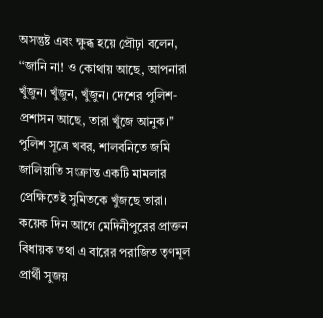অসন্তুষ্ট এবং ক্ষুব্ধ হয়ে প্রৌঢ়া বলেন, ‘‘জানি না! ও কোথায় আছে, আপনারা খুঁজুন। খুঁজুন, খুঁজুন। দেশের পুলিশ-প্রশাসন আছে, তারা খুঁজে আনুক।’’ পুলিশ সূত্রে খবর, শালবনিতে জমি জালিয়াতি সংক্রান্ত একটি মামলার প্রেক্ষিতেই সুমিতকে খুঁজছে তারা। কয়েক দিন আগে মেদিনীপুরের প্রাক্তন বিধায়ক তথা এ বারের পরাজিত তৃণমূল প্রার্থী সুজয়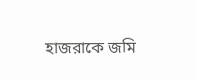হাজরাকে জমি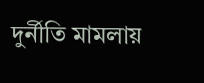দুর্নীতি মামলায়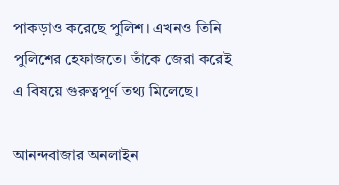পাকড়াও করেছে পুলিশ। এখনও তিনি পুলিশের হেফাজতে। তাঁকে জেরা করেই এ বিষয়ে গুরুত্বপূর্ণ তথ্য মিলেছে।

আনন্দবাজার অনলাইন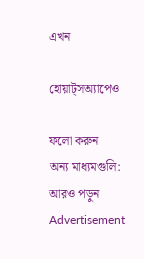এখন

হোয়াট্‌সঅ্যাপেও

ফলো করুন
অন্য মাধ্যমগুলি:
আরও পড়ুন
Advertisement